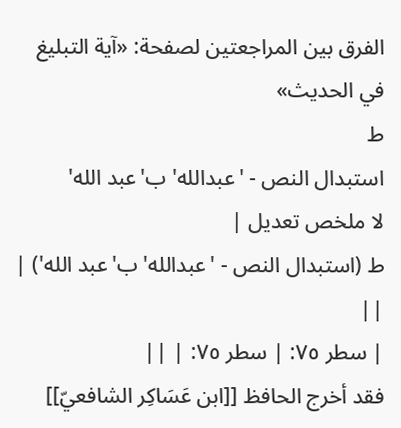الفرق بين المراجعتين لصفحة: «آية التبليغ في الحديث»
ط
استبدال النص - 'عبدالله' ب'عبد الله'
لا ملخص تعديل |
ط (استبدال النص - 'عبدالله' ب'عبد الله') |
||
| سطر ٧٥: | سطر ٧٥: | ||
فقد أخرج الحافظ [[ابن عَسَاكِر الشافعيّ]]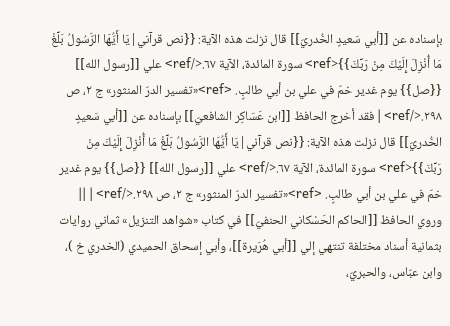بإسناده عن [[أبي سَعيدٍ الخُدريّ]] قال نزلت هذه الآية: {{نص قرآني|يَا أَيُّهَا الرَّسُولُ بَلِّغْ مَا أُنْزِلَ إِلَيْكَ مِنْ رَبِّكَ}}<ref> سورة المائدة، الآية ٦٧.</ref> علي [[رسول الله]] {{صل}} يوم غدير خمّ في علي بن أبي طالبٍ. <ref>«تفسير الدرّ المنثور» ج ٢، ص ٢٩٨.</ref> | فقد أخرج الحافظ [[ابن عَسَاكِر الشافعيّ]] بإسناده عن [[أبي سَعيدٍ الخُدريّ]] قال نزلت هذه الآية: {{نص قرآني|يَا أَيُّهَا الرَّسُولُ بَلِّغْ مَا أُنْزِلَ إِلَيْكَ مِنْ رَبِّكَ}}<ref> سورة المائدة، الآية ٦٧.</ref> علي [[رسول الله]] {{صل}} يوم غدير خمّ في علي بن أبي طالبٍ. <ref>«تفسير الدرّ المنثور» ج ٢، ص ٢٩٨.</ref> | ||
وروي الحافظ [[الحاكم الحَسْكاني الحنفيّ]] في كتاب «شواهد التنزيل» ثماني روايات بثمانية أسناد مختلفة تنتهي إلي [[أبي هُرَيرة]]، وأبي إسحاق الحميدي (الخدري خ )، وابن عبّاس، والحبريّ،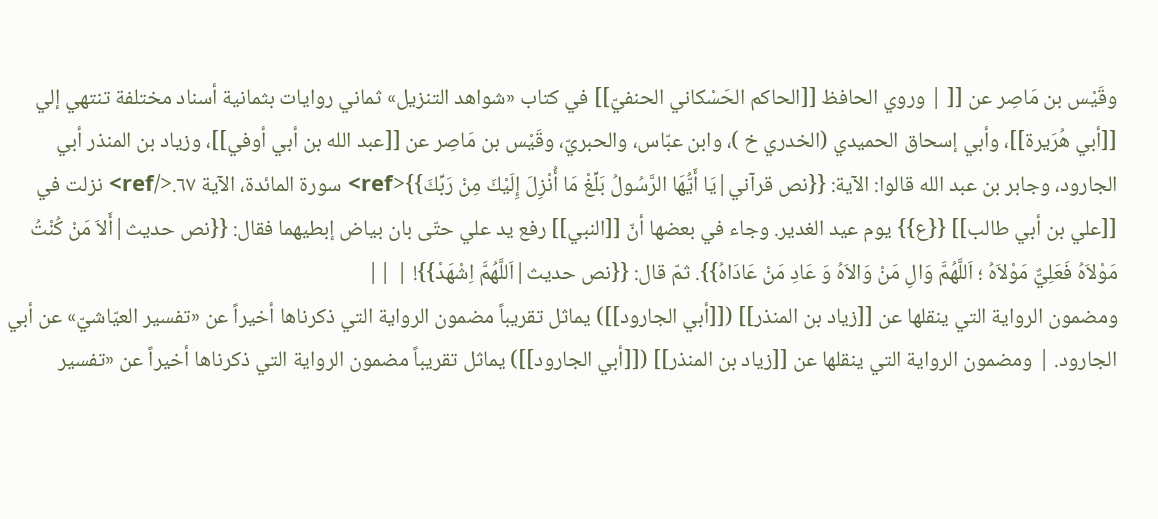وقَيْس بن مَاصِر عن [[ | وروي الحافظ [[الحاكم الحَسْكاني الحنفيّ]] في كتاب «شواهد التنزيل» ثماني روايات بثمانية أسناد مختلفة تنتهي إلي [[أبي هُرَيرة]]، وأبي إسحاق الحميدي (الخدري خ )، وابن عبّاس، والحبريّ، وقَيْس بن مَاصِر عن [[عبد الله بن أبي أوفي]]، وزياد بن المنذر أبي الجارود، وجابر بن عبد الله قالوا: الآية: {{نص قرآني|يَا أَيُّهَا الرَّسُولُ بَلِّغْ مَا أُنْزِلَ إِلَيْكَ مِنْ رَبِّكَ}}<ref> سورة المائدة، الآية ٦٧.</ref> نزلت في [[علي بن أبي طالب]] {{ع}} يوم عيد الغدير. وجاء في بعضها أنّ [[النبي]] رفع يد علي حتّى بان بياض إبطيهما فقال: {{نص حديث|أَلاَ مَنْ كُنْتُ مَوْلاَهُ فَعَلِيٌّ مَوْلاَهُ ؛ اَللَّهُمَّ وَالِ مَنْ وَالاَهُ وَ عَادِ مَنْ عَادَاهُ}}. ثمّ قال: {{نص حديث|اَللَّهُمَّ اِشْهَدْ}}! | ||
ومضمون الرواية التي ينقلها عن [[زياد بن المنذر]] ([[أبي الجارود]]) يماثل تقريباً مضمون الرواية التي ذكرناها أخيراً عن «تفسير العيّاشيّ» عن أبي الجارود. | ومضمون الرواية التي ينقلها عن [[زياد بن المنذر]] ([[أبي الجارود]]) يماثل تقريباً مضمون الرواية التي ذكرناها أخيراً عن «تفسير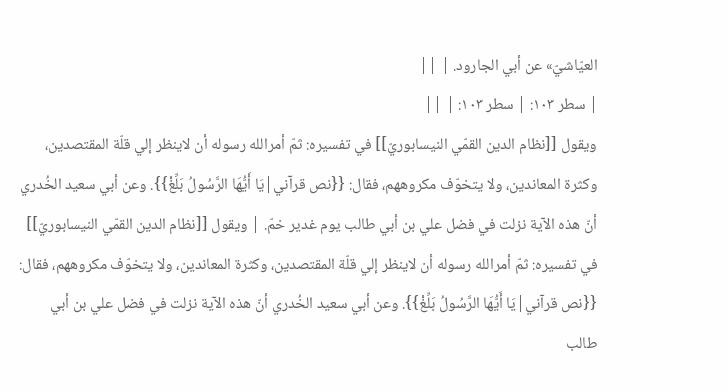العيّاشيّ» عن أبي الجارود. | ||
| سطر ١٠٣: | سطر ١٠٣: | ||
ويقول [[نظام الدين القمّي النيسابوريّ]] في تفسيره: ثمّ أمرالله رسوله أن لاينظر إلي قلّة المقتصدين، وكثرة المعاندين، ولا يتخوّف مكروههم، فقال: {{نص قرآني|يَا أَيُّهَا الرَّسُولُ بَلِّغْ}}. وعن أبي سعيد الخُدري أنّ هذه الآية نزلت في فضل علي بن أبي طالب يوم غدير خمّ. | ويقول [[نظام الدين القمّي النيسابوريّ]] في تفسيره: ثمّ أمرالله رسوله أن لاينظر إلي قلّة المقتصدين، وكثرة المعاندين، ولا يتخوّف مكروههم، فقال: {{نص قرآني|يَا أَيُّهَا الرَّسُولُ بَلِّغْ}}. وعن أبي سعيد الخُدري أنّ هذه الآية نزلت في فضل علي بن أبي طالب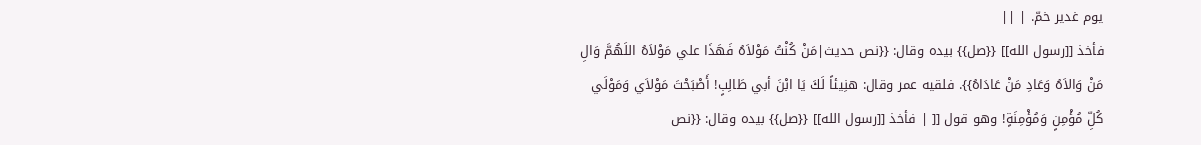يوم غدير خمّ. | ||
فأخذ [[رسول الله]] {{صل}} بيده وقال: {{نص حديث|مَنْ كُنْتُ مَوْلاَهُ فَهَذَا علي مَوْلاَهُ اللَهُمَّ وَالِ مَنْ وَالاَهُ وَعَادِ مَنْ عَادَاهُ}}. فلقيه عمر وقال: هنِيئاً لَكَ يَا ابْنَ أبي طَالِبٍ! أَصْبَحْتَ مَوْلاَي وَمَوْلَي كُلِّ مُؤْمِنٍ وَمُؤْمِنَةٍ! وهو قول [[ | فأخذ [[رسول الله]] {{صل}} بيده وقال: {{نص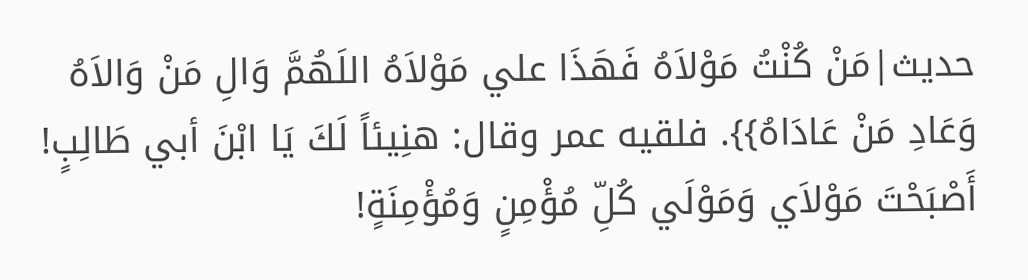حديث|مَنْ كُنْتُ مَوْلاَهُ فَهَذَا علي مَوْلاَهُ اللَهُمَّ وَالِ مَنْ وَالاَهُ وَعَادِ مَنْ عَادَاهُ}}. فلقيه عمر وقال: هنِيئاً لَكَ يَا ابْنَ أبي طَالِبٍ! أَصْبَحْتَ مَوْلاَي وَمَوْلَي كُلِّ مُؤْمِنٍ وَمُؤْمِنَةٍ!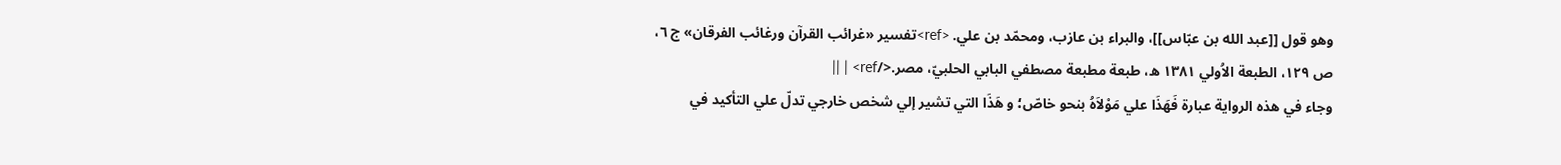وهو قول [[عبد الله بن عبّاس]]، والبراء بن عازب، ومحمّد بن علي. <ref>تفسير «غرائب القرآن ورغائب الفرقان» ج ٦، ص ١٢٩، الطبعة الاُولي ١٣٨١ ه، طبعة مطبعة مصطفي البابي الحلبيّ، مصر.</ref> | ||
وجاء في هذه الرواية عبارة فَهَذَا علي مَوْلاَهُ بنحو خاصّ؛ و هَذَا التي تشير إلي شخص خارجي تدلّ علي التأكيد في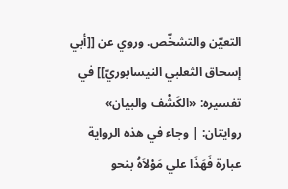التعيّن والتشخّص. وروي عن [[أبي إسحاق الثعلبي النيسابوريّ]] في تفسيره: «الكَشْف والبيان» روايتان: | وجاء في هذه الرواية عبارة فَهَذَا علي مَوْلاَهُ بنحو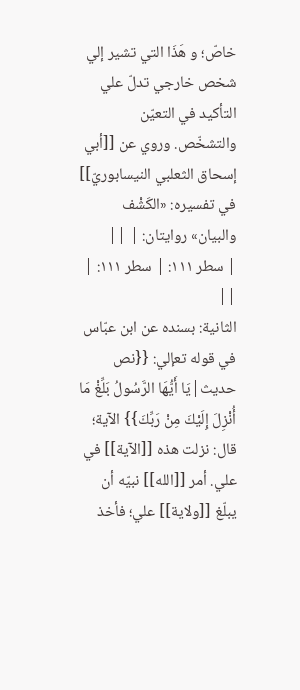خاصّ؛ و هَذَا التي تشير إلي شخص خارجي تدلّ علي التأكيد في التعيّن والتشخّص. وروي عن [[أبي إسحاق الثعلبي النيسابوريّ]] في تفسيره: «الكَشْف والبيان» روايتان: | ||
| سطر ١١١: | سطر ١١١: | ||
الثانية: بسنده عن ابن عبّاس في قوله تعإلي: {{نص حديث|يَا أَيُّهَا الرَّسُولُ بَلِّغْ مَا أُنْزِلَ إِلَيْكَ مِنْ رَبِّكَ}} الآية؛ قال: نزلت هذه [[الآية]] في علي. أمر [[الله]] نبيّه أن يبلّغ [[ولاية]] علي؛ فأخذ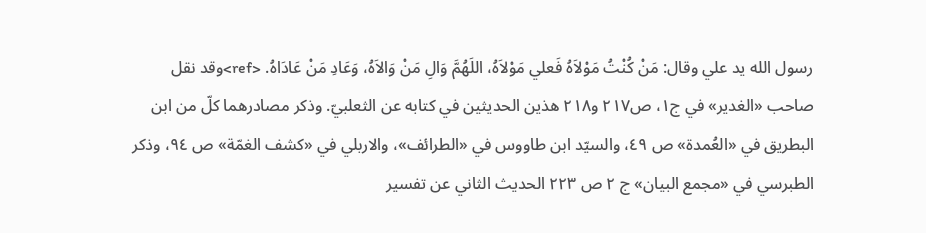رسول الله يد علي وقال: مَنْ كُنْتُ مَوْلاَهُ فَعلي مَوْلاَهُ، اللَهُمَّ وَالِ مَنْ وَالاَهُ، وَعَادِ مَنْ عَادَاهُ. <ref>وقد نقل صاحب «الغدير» في ج١، ص٢١٧ و٢١٨ هذين الحديثين في كتابه عن الثعلبيّ. وذكر مصادرهما كلّ من ابن البطريق في «العُمدة» ص ٤٩، والسيّد ابن طاووس في «الطرائف»، والاربلي في «كشف الغمّة» ص ٩٤، وذكر الطبرسي في «مجمع البيان» ج ٢ ص ٢٢٣ الحديث الثاني عن تفسير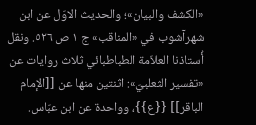«الكشف والبيان»؛ والحديث الاوّل عن ابن شهرآشوب في «المناقب» ج ١ ص ٥٢٦. ونقل أُستاذنا العلاّمة الطباطبائي ثلاث روايات عن «تفسير الثعلبيّ»: اثنتين منها عن [[الإمام الباقر]] {{ع}}، وواحدة عن ابن عبّاس.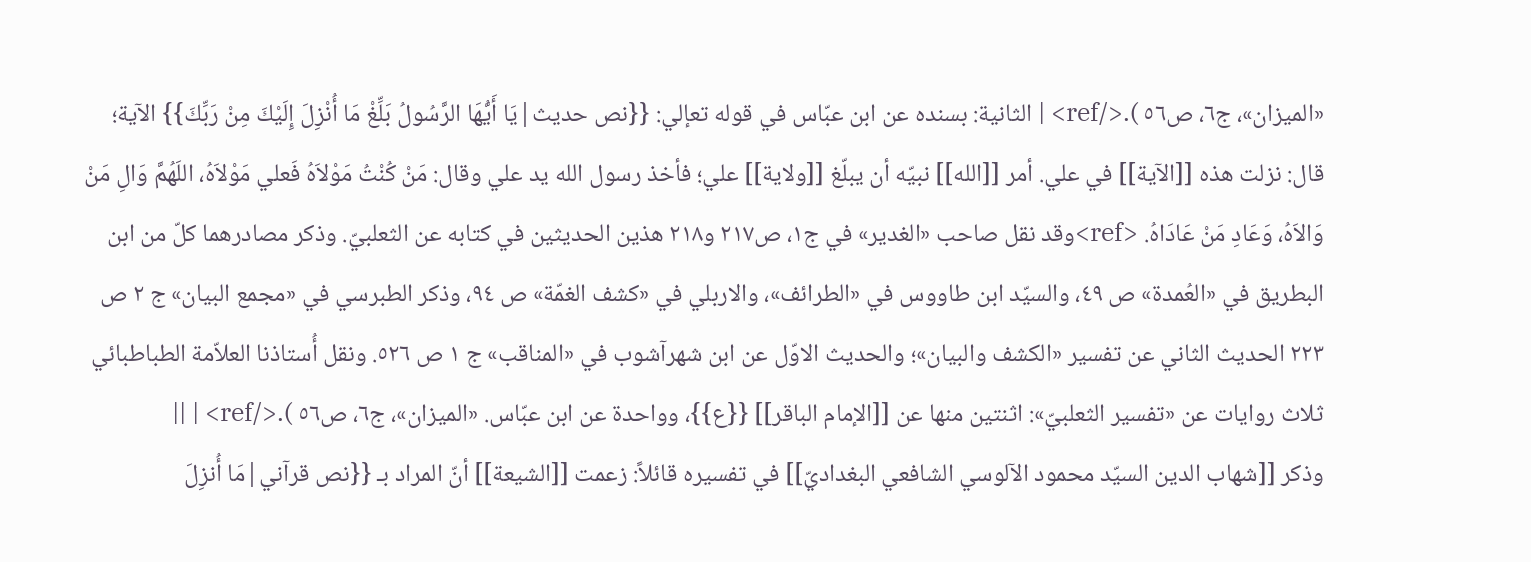«الميزان»، ج٦، ص٥٦ ).</ref> | الثانية: بسنده عن ابن عبّاس في قوله تعإلي: {{نص حديث|يَا أَيُّهَا الرَّسُولُ بَلِّغْ مَا أُنْزِلَ إِلَيْكَ مِنْ رَبِّكَ}} الآية؛ قال: نزلت هذه [[الآية]] في علي. أمر [[الله]] نبيّه أن يبلّغ [[ولاية]] علي؛ فأخذ رسول الله يد علي وقال: مَنْ كُنْتُ مَوْلاَهُ فَعلي مَوْلاَهُ، اللَهُمَّ وَالِ مَنْ وَالاَهُ، وَعَادِ مَنْ عَادَاهُ. <ref>وقد نقل صاحب «الغدير» في ج١، ص٢١٧ و٢١٨ هذين الحديثين في كتابه عن الثعلبيّ. وذكر مصادرهما كلّ من ابن البطريق في «العُمدة» ص ٤٩، والسيّد ابن طاووس في «الطرائف»، والاربلي في «كشف الغمّة» ص ٩٤، وذكر الطبرسي في «مجمع البيان» ج ٢ ص ٢٢٣ الحديث الثاني عن تفسير «الكشف والبيان»؛ والحديث الاوّل عن ابن شهرآشوب في «المناقب» ج ١ ص ٥٢٦. ونقل أُستاذنا العلاّمة الطباطبائي ثلاث روايات عن «تفسير الثعلبيّ»: اثنتين منها عن [[الإمام الباقر]] {{ع}}، وواحدة عن ابن عبّاس. «الميزان»، ج٦، ص٥٦ ).</ref> | ||
وذكر [[شهاب الدين السيّد محمود الآلوسي الشافعي البغداديّ]] في تفسيره قائلاً: زعمت [[الشيعة]] أنّ المراد بـ {{نص قرآني|مَا أُنزِلَ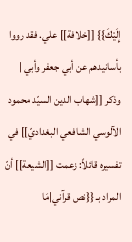إِلَيْكَ}} [[خلافة]] علي. فقد رووا بأسانيدهم عن أبي جعفر وأبي | وذكر [[شهاب الدين السيّد محمود الآلوسي الشافعي البغداديّ]] في تفسيره قائلاً: زعمت [[الشيعة]] أنّ المراد بـ {{نص قرآني|مَا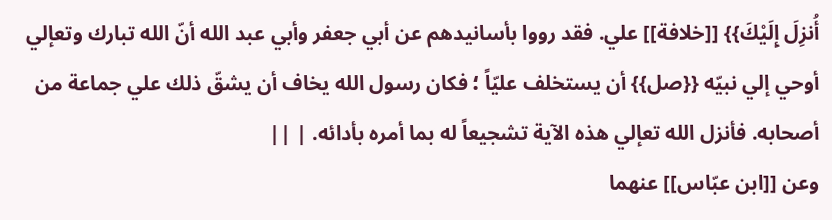أُنزِلَ إِلَيْكَ}} [[خلافة]] علي. فقد رووا بأسانيدهم عن أبي جعفر وأبي عبد الله أنّ الله تبارك وتعإلي أوحي إلي نبيّه {{صل}} أن يستخلف عليّاً ؛ فكان رسول الله يخاف أن يشقّ ذلك علي جماعة من أصحابه. فأنزل الله تعإلي هذه الآية تشجيعاً له بما أمره بأدائه. | ||
وعن [[ابن عبّاس]] عنهما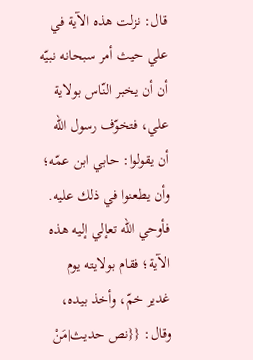قال: نزلت هذه الآية في علي حيث أمر سبحانه نبيّه أن أن يخبر النّاس بولاية علي، فتخوّف رسول الله أن يقولوا: حابي ابن عمّه؛ وأن يطعنوا في ذلك عليه. فأوحي الله تعإلي إليه هذه الآية؛ فقام بولايته يوم غدير خمّ، وأخذ بيده، وقال: {{نص حديث|مَنْ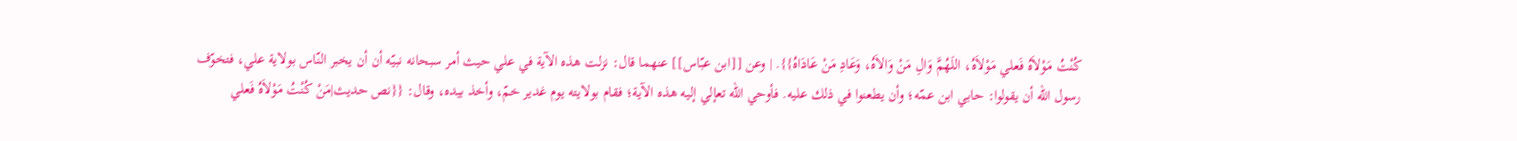كُنْتُ مَوْلاَهُ فَعلي مَوْلاَهُ، اللَهُمَّ وَالِ مَنْ وَالاَهُ، وَعَادِ مَنْ عَادَاهُ}}. | وعن [[ابن عبّاس]] عنهما قال: نزلت هذه الآية في علي حيث أمر سبحانه نبيّه أن أن يخبر النّاس بولاية علي، فتخوّف رسول الله أن يقولوا: حابي ابن عمّه؛ وأن يطعنوا في ذلك عليه. فأوحي الله تعإلي إليه هذه الآية؛ فقام بولايته يوم غدير خمّ، وأخذ بيده، وقال: {{نص حديث|مَنْ كُنْتُ مَوْلاَهُ فَعلي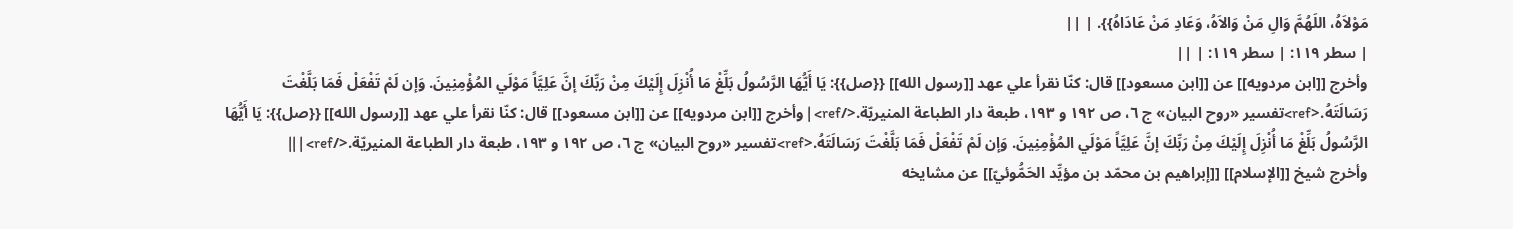مَوْلاَهُ، اللَهُمَّ وَالِ مَنْ وَالاَهُ، وَعَادِ مَنْ عَادَاهُ}}. | ||
| سطر ١١٩: | سطر ١١٩: | ||
وأخرج [[ابن مردويه]] عن [[ابن مسعود]] قال: كنّا نقرأ علي عهد [[رسول الله]] {{صل}}: يَا أَيُّهَا الرَّسُولُ بَلِّغْ مَا أُنْزِلَ إِلَيْكَ مِنْ رَبِّكَ إنَّ عَلِيَّاً مَوْلَي المُؤْمِنِينَ. وَإن لَمْ تَفْعَلْ فَمَا بَلَّغْتَ رَسَالَتَهُ.<ref>تفسير «روح البيان» ج ٦، ص ١٩٢ و ١٩٣، طبعة دار الطباعة المنيريّة.</ref> | وأخرج [[ابن مردويه]] عن [[ابن مسعود]] قال: كنّا نقرأ علي عهد [[رسول الله]] {{صل}}: يَا أَيُّهَا الرَّسُولُ بَلِّغْ مَا أُنْزِلَ إِلَيْكَ مِنْ رَبِّكَ إنَّ عَلِيَّاً مَوْلَي المُؤْمِنِينَ. وَإن لَمْ تَفْعَلْ فَمَا بَلَّغْتَ رَسَالَتَهُ.<ref>تفسير «روح البيان» ج ٦، ص ١٩٢ و ١٩٣، طبعة دار الطباعة المنيريّة.</ref> | ||
وأخرج شيخ [[الإسلام]] [[إبراهيم بن محمّد بن مؤيِّد الحَمُّوئيّ]] عن مشايخه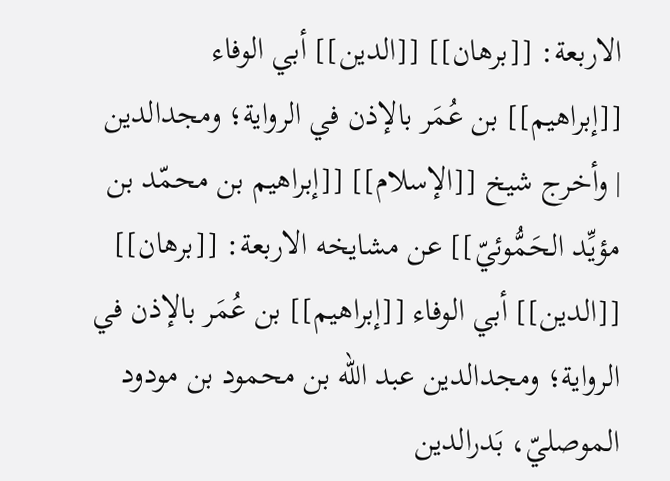الاربعة: [[برهان]] [[الدين]] أبي الوفاء [[إبراهيم]] بن عُمَر بالإذن في الرواية؛ ومجدالدين | وأخرج شيخ [[الإسلام]] [[إبراهيم بن محمّد بن مؤيِّد الحَمُّوئيّ]] عن مشايخه الاربعة: [[برهان]] [[الدين]] أبي الوفاء [[إبراهيم]] بن عُمَر بالإذن في الرواية؛ ومجدالدين عبد الله بن محمود بن مودود الموصليّ، بَدرالدين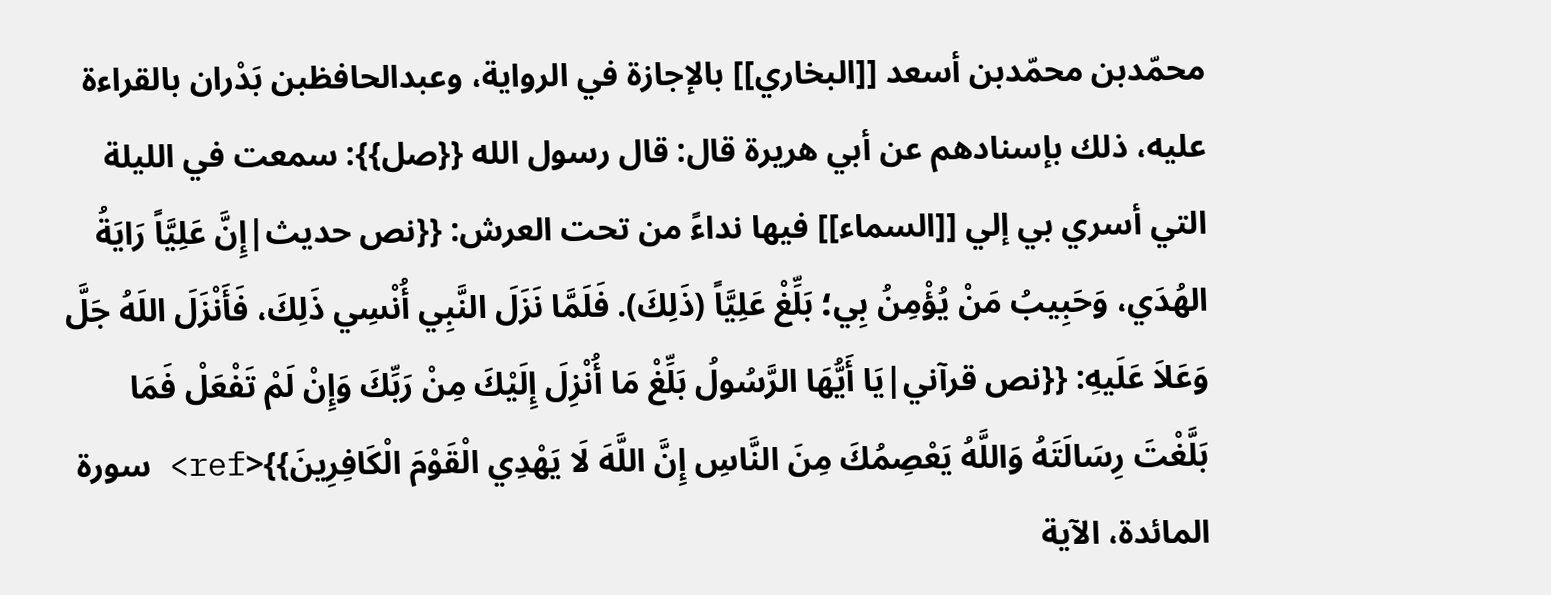محمّدبن محمّدبن أسعد [[البخاري]] بالإجازة في الرواية، وعبدالحافظبن بَدْران بالقراءة عليه، ذلك بإسنادهم عن أبي هريرة قال: قال رسول الله {{صل}}: سمعت في الليلة التي أسري بي إلي [[السماء]] فيها نداءً من تحت العرش: {{نص حديث|إِنَّ عَلِيَّاً رَايَةُ الهُدَي، وَحَبِيبُ مَنْ يُؤْمِنُ بِي؛ بَلِّغْ عَلِيَّاً (ذَلِكَ). فَلَمَّا نَزَلَ النَّبِي أُنْسِي ذَلِكَ، فَأَنْزَلَ اللَهُ جَلَّ وَعَلاَ عَلَيهِ: {{نص قرآني|يَا أَيُّهَا الرَّسُولُ بَلِّغْ مَا أُنْزِلَ إِلَيْكَ مِنْ رَبِّكَ وَإِنْ لَمْ تَفْعَلْ فَمَا بَلَّغْتَ رِسَالَتَهُ وَاللَّهُ يَعْصِمُكَ مِنَ النَّاسِ إِنَّ اللَّهَ لَا يَهْدِي الْقَوْمَ الْكَافِرِينَ}}<ref> سورة المائدة، الآية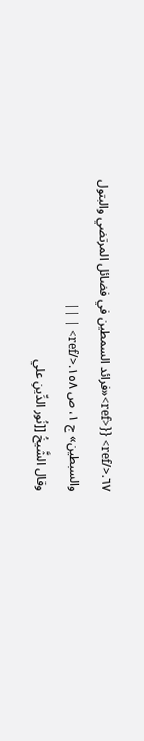٦٧.</ref>}} <ref>«فرائد السمطين في فضائل المرتضي والبتول والسبطين» ج ١، ص ١٥٨.</ref> | ||
وقال الشَّيخُ [[نُور الدِّينِ علي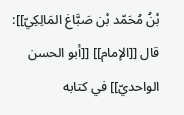بْنُ مُحَمّد بْن صَبَّاغ المَالِكِيّ]]: قال [[الإمام]] [[أبو الحسن الواحديّ]] في كتابه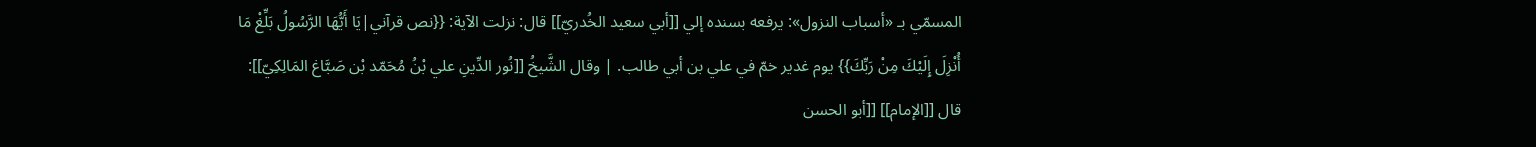المسمّي بـ «أسباب النزول»: يرفعه بسنده إلي [[أبي سعيد الخُدريّ]] قال: نزلت الآية: {{نص قرآني|يَا أَيُّهَا الرَّسُولُ بَلِّغْ مَا أُنْزِلَ إِلَيْكَ مِنْ رَبِّكَ}} يوم غدير خمّ في علي بن أبي طالب. | وقال الشَّيخُ [[نُور الدِّينِ علي بْنُ مُحَمّد بْن صَبَّاغ المَالِكِيّ]]: قال [[الإمام]] [[أبو الحسن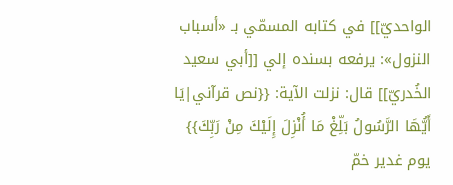الواحديّ]] في كتابه المسمّي بـ «أسباب النزول»: يرفعه بسنده إلي [[أبي سعيد الخُدريّ]] قال: نزلت الآية: {{نص قرآني|يَا أَيُّهَا الرَّسُولُ بَلِّغْ مَا أُنْزِلَ إِلَيْكَ مِنْ رَبِّكَ}} يوم غدير خمّ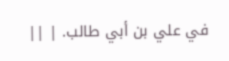في علي بن أبي طالب. | ||